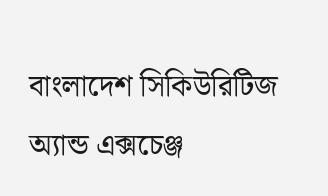বাংলাদেশ সিকিউরিটিজ অ্যান্ড এক্সচেঞ্জ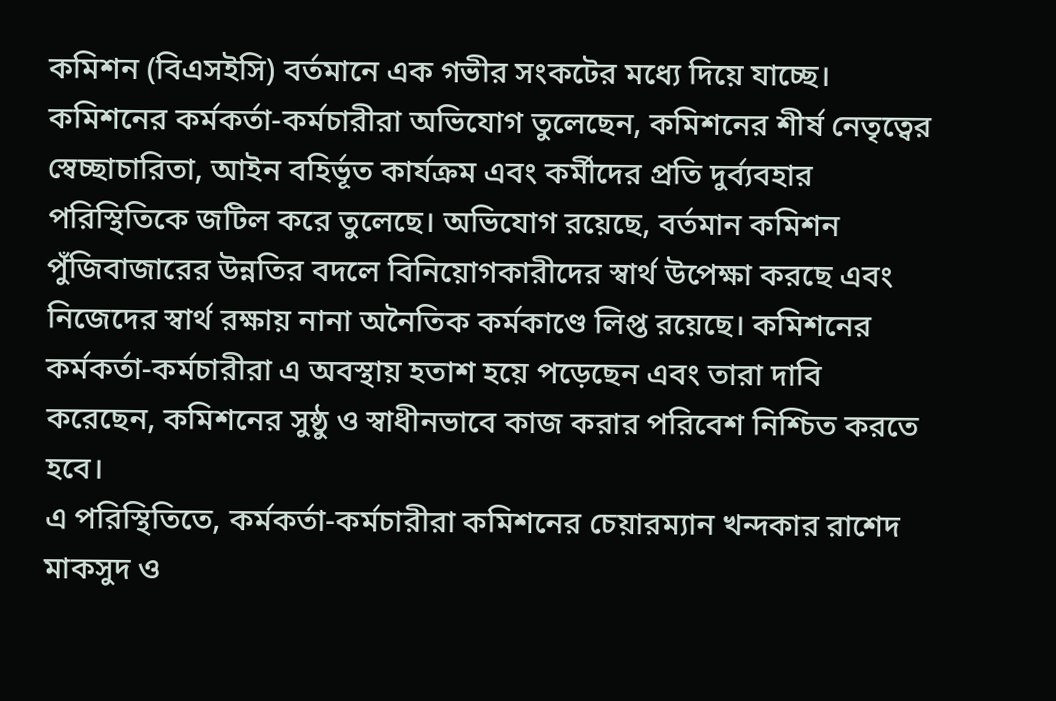কমিশন (বিএসইসি) বর্তমানে এক গভীর সংকটের মধ্যে দিয়ে যাচ্ছে। কমিশনের কর্মকর্তা-কর্মচারীরা অভিযোগ তুলেছেন, কমিশনের শীর্ষ নেতৃত্বের স্বেচ্ছাচারিতা, আইন বহির্ভূত কার্যক্রম এবং কর্মীদের প্রতি দুর্ব্যবহার পরিস্থিতিকে জটিল করে তুলেছে। অভিযোগ রয়েছে, বর্তমান কমিশন পুঁজিবাজারের উন্নতির বদলে বিনিয়োগকারীদের স্বার্থ উপেক্ষা করছে এবং নিজেদের স্বার্থ রক্ষায় নানা অনৈতিক কর্মকাণ্ডে লিপ্ত রয়েছে। কমিশনের কর্মকর্তা-কর্মচারীরা এ অবস্থায় হতাশ হয়ে পড়েছেন এবং তারা দাবি করেছেন, কমিশনের সুষ্ঠু ও স্বাধীনভাবে কাজ করার পরিবেশ নিশ্চিত করতে হবে।
এ পরিস্থিতিতে, কর্মকর্তা-কর্মচারীরা কমিশনের চেয়ারম্যান খন্দকার রাশেদ মাকসুদ ও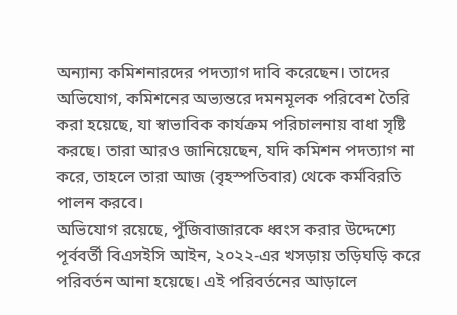অন্যান্য কমিশনারদের পদত্যাগ দাবি করেছেন। তাদের অভিযোগ, কমিশনের অভ্যন্তরে দমনমূলক পরিবেশ তৈরি করা হয়েছে, যা স্বাভাবিক কার্যক্রম পরিচালনায় বাধা সৃষ্টি করছে। তারা আরও জানিয়েছেন, যদি কমিশন পদত্যাগ না করে, তাহলে তারা আজ (বৃহস্পতিবার) থেকে কর্মবিরতি পালন করবে।
অভিযোগ রয়েছে, পুঁজিবাজারকে ধ্বংস করার উদ্দেশ্যে পূর্ববর্তী বিএসইসি আইন, ২০২২-এর খসড়ায় তড়িঘড়ি করে পরিবর্তন আনা হয়েছে। এই পরিবর্তনের আড়ালে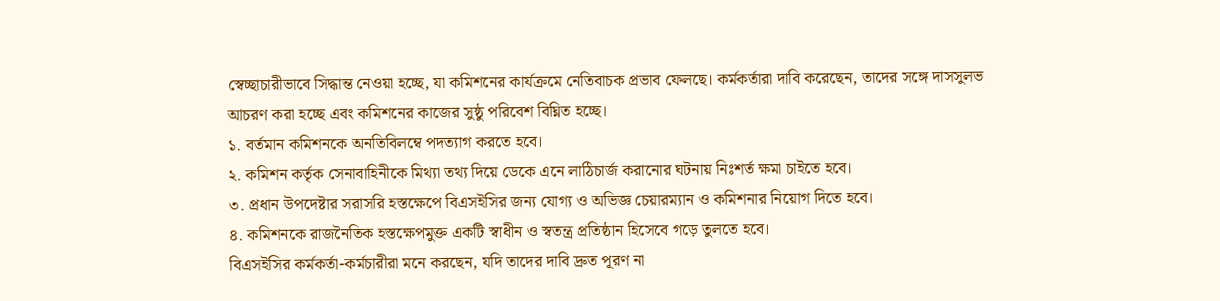স্বেচ্ছাচারীভাবে সিদ্ধান্ত নেওয়া হচ্ছে, যা কমিশনের কার্যক্রমে নেতিবাচক প্রভাব ফেলছে। কর্মকর্তারা দাবি করেছেন, তাদের সঙ্গে দাসসুলভ আচরণ করা হচ্ছে এবং কমিশনের কাজের সুষ্ঠু পরিবেশ বিঘ্নিত হচ্ছে।
১. বর্তমান কমিশনকে অনতিবিলম্বে পদত্যাগ করতে হবে।
২. কমিশন কর্তৃক সেনাবাহিনীকে মিথ্যা তথ্য দিয়ে ডেকে এনে লাঠিচার্জ করানোর ঘটনায় নিঃশর্ত ক্ষমা চাইতে হবে।
৩. প্রধান উপদেষ্টার সরাসরি হস্তক্ষেপে বিএসইসির জন্য যোগ্য ও অভিজ্ঞ চেয়ারম্যান ও কমিশনার নিয়োগ দিতে হবে।
৪. কমিশনকে রাজনৈতিক হস্তক্ষেপমুক্ত একটি স্বাধীন ও স্বতন্ত্র প্রতিষ্ঠান হিসেবে গড়ে তুলতে হবে।
বিএসইসির কর্মকর্তা-কর্মচারীরা মনে করছেন, যদি তাদের দাবি দ্রুত পূরণ না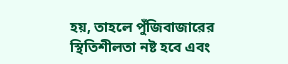হয়, তাহলে পুঁজিবাজারের স্থিতিশীলতা নষ্ট হবে এবং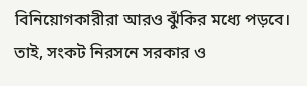বিনিয়োগকারীরা আরও ঝুঁকির মধ্যে পড়বে। তাই, সংকট নিরসনে সরকার ও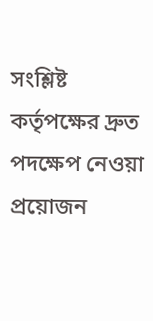সংশ্লিষ্ট কর্তৃপক্ষের দ্রুত পদক্ষেপ নেওয়া প্রয়োজন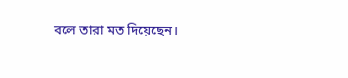বলে তারা মত দিয়েছেন।